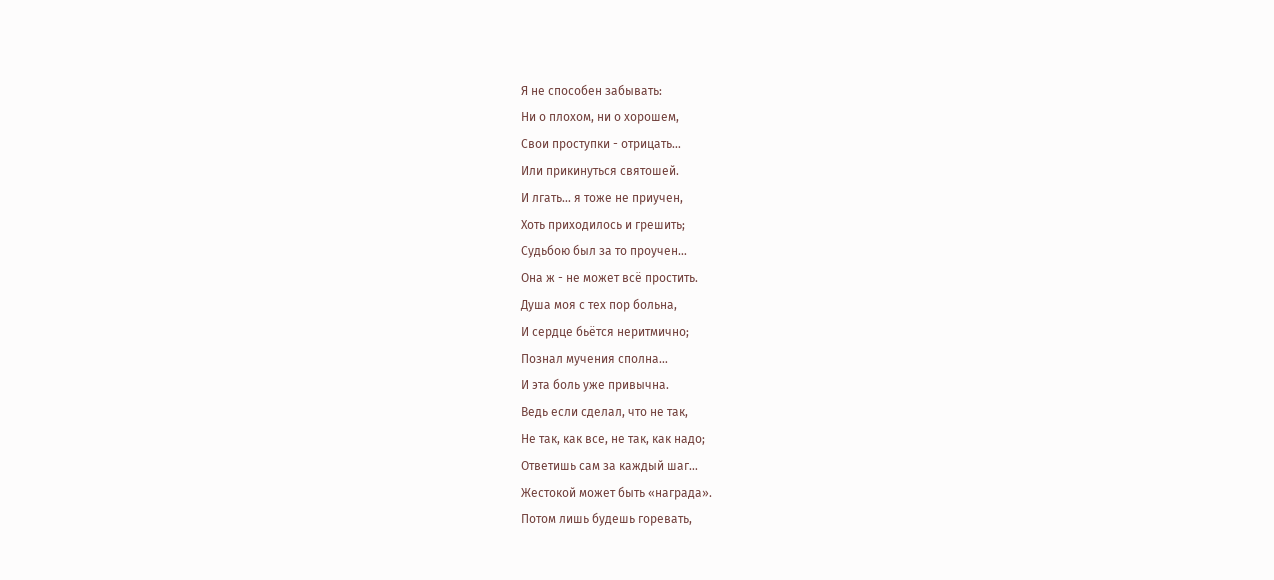Я не способен забывать:
Ни о плохом, ни о хорошем,
Свои проступки - отрицать…
Или прикинуться святошей.
И лгать… я тоже не приучен,
Хоть приходилось и грешить;
Судьбою был за то проучен…
Она ж - не может всё простить.
Душа моя с тех пор больна,
И сердце бьётся неритмично;
Познал мучения сполна…
И эта боль уже привычна.
Ведь если сделал, что не так,
Не так, как все, не так, как надо;
Ответишь сам за каждый шаг…
Жестокой может быть «награда».
Потом лишь будешь горевать,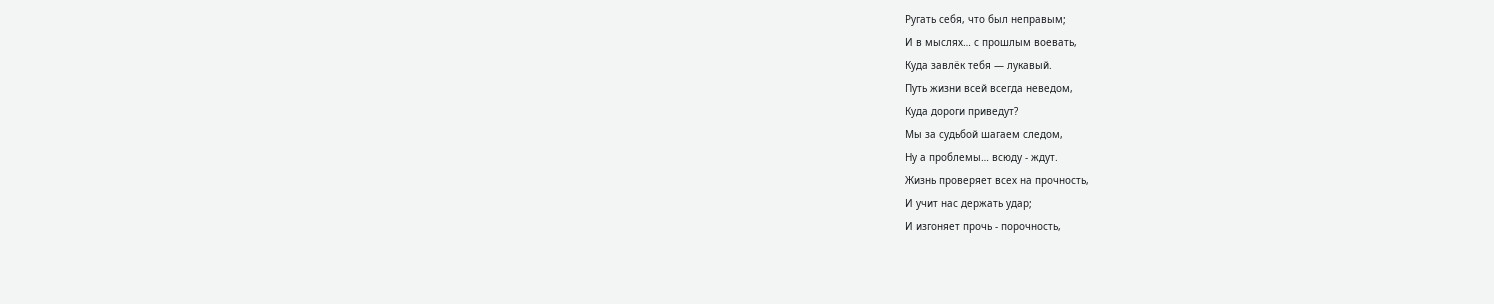Ругать себя, что был неправым;
И в мыслях… с прошлым воевать,
Куда завлёк тебя — лукавый.
Путь жизни всей всегда неведом,
Куда дороги приведут?
Мы за судьбой шагаем следом,
Ну а проблемы… всюду - ждут.
Жизнь проверяет всех на прочность,
И учит нас держать удар;
И изгоняет прочь - порочность,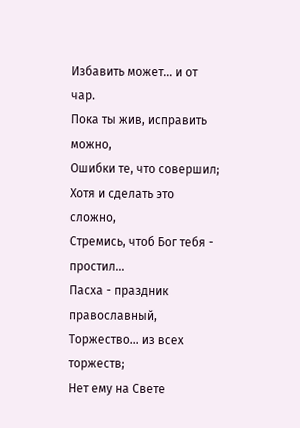Избавить может… и от чар.
Пока ты жив, исправить можно,
Ошибки те, что совершил;
Хотя и сделать это сложно,
Стремись, чтоб Бог тебя - простил…
Пасха - праздник православный,
Торжество… из всех торжеств;
Нет ему на Свете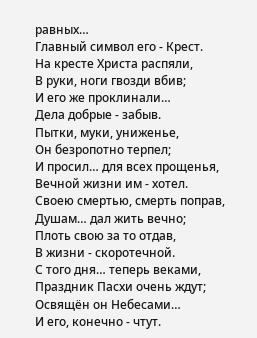равных…
Главный символ его - Крест.
На кресте Христа распяли,
В руки, ноги гвозди вбив;
И его же проклинали…
Дела добрые - забыв.
Пытки, муки, униженье,
Он безропотно терпел;
И просил… для всех прощенья,
Вечной жизни им - хотел.
Своею смертью, смерть поправ,
Душам… дал жить вечно;
Плоть свою за то отдав,
В жизни - скоротечной.
С того дня… теперь веками,
Праздник Пасхи очень ждут;
Освящён он Небесами…
И его, конечно - чтут.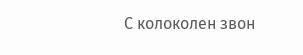С колоколен звон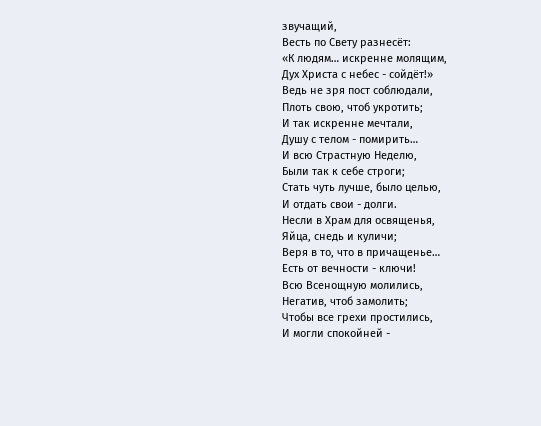звучащий,
Весть по Свету разнесёт:
«К людям… искренне молящим,
Дух Христа с небес - сойдёт!»
Ведь не зря пост соблюдали,
Плоть свою, чтоб укротить;
И так искренне мечтали,
Душу с телом - помирить…
И всю Страстную Неделю,
Были так к себе строги;
Стать чуть лучше, было целью,
И отдать свои - долги.
Несли в Храм для освященья,
Яйца, снедь и куличи;
Веря в то, что в причащенье…
Есть от вечности - ключи!
Всю Всенощную молились,
Негатив, чтоб замолить;
Чтобы все грехи простились,
И могли спокойней -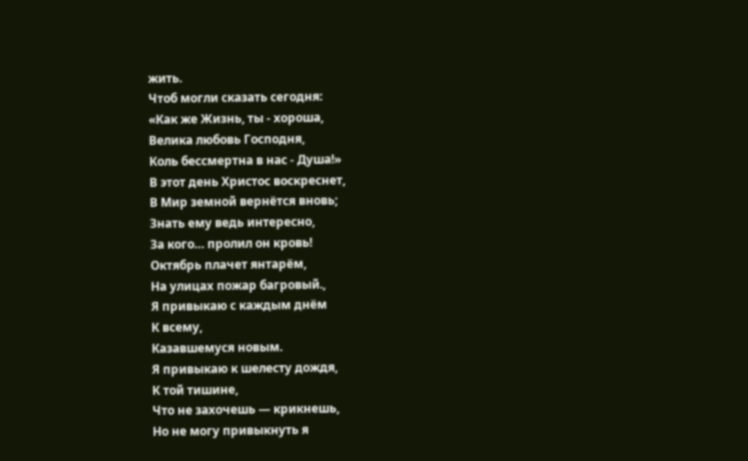жить.
Чтоб могли сказать сегодня:
«Как же Жизнь, ты - хороша,
Велика любовь Господня,
Коль бессмертна в нас - Душа!»
В этот день Христос воскреснет,
В Мир земной вернётся вновь;
Знать ему ведь интересно,
За кого… пролил он кровь!
Октябрь плачет янтарём,
На улицах пожар багровый.,
Я привыкаю с каждым днём
К всему,
Казавшемуся новым.
Я привыкаю к шелесту дождя,
К той тишине,
Что не захочешь — крикнешь,
Но не могу привыкнуть я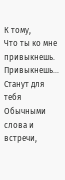К тому,
Что ты ко мне привыкнешь.
Привыкнешь…
Станут для тебя
Обычными слова и встречи,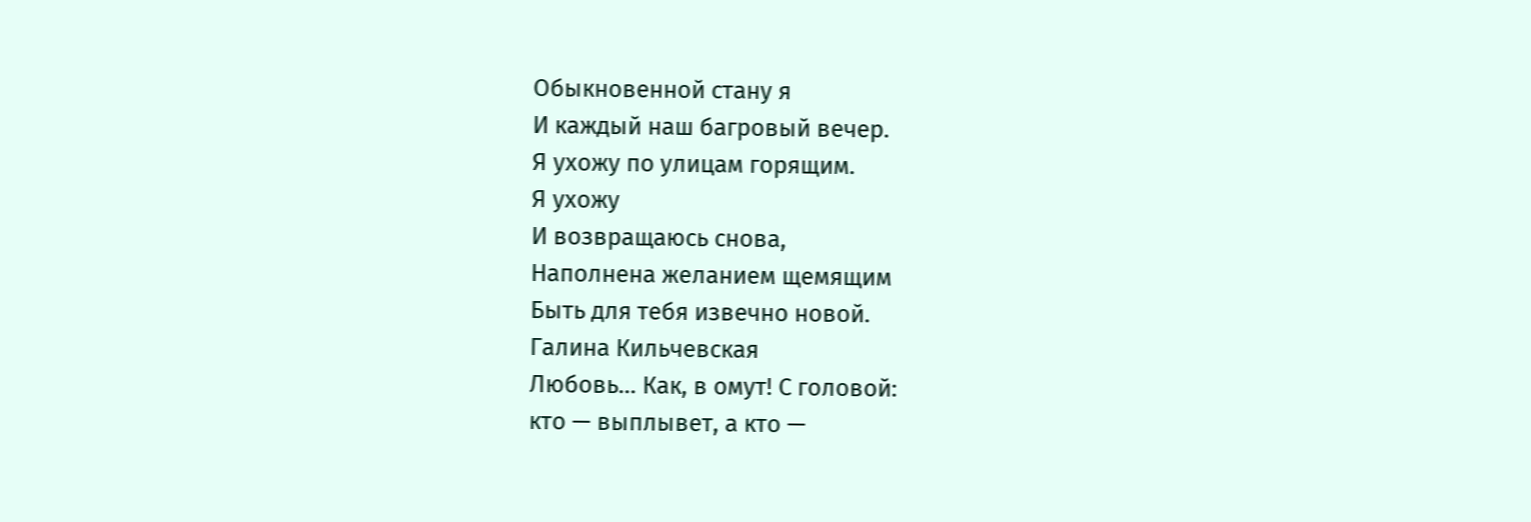Обыкновенной стану я
И каждый наш багровый вечер.
Я ухожу по улицам горящим.
Я ухожу
И возвращаюсь снова,
Наполнена желанием щемящим
Быть для тебя извечно новой.
Галина Кильчевская
Любовь… Как, в омут! С головой:
кто — выплывет, а кто —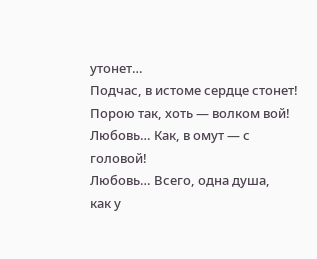утонет…
Подчас, в истоме сердце стонет!
Порою так, хоть — волком вой!
Любовь… Как, в омут — с головой!
Любовь… Всего, одна душа,
как у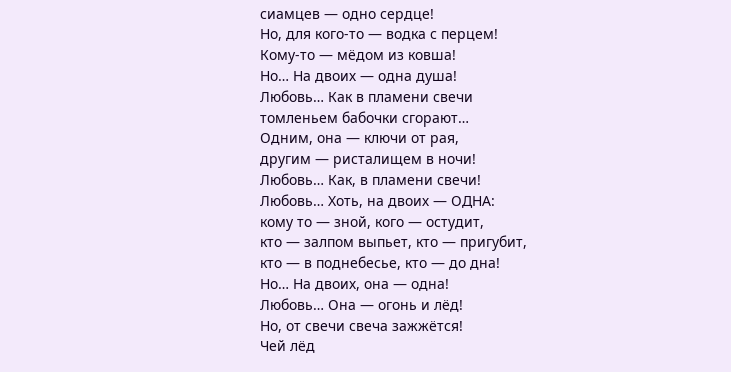сиамцев — одно сердце!
Но, для кого-то — водка с перцем!
Кому-то — мёдом из ковша!
Но… На двоих — одна душа!
Любовь… Как в пламени свечи
томленьем бабочки сгорают…
Одним, она — ключи от рая,
другим — ристалищем в ночи!
Любовь… Как, в пламени свечи!
Любовь… Хоть, на двоих — ОДНА:
кому то — зной, кого — остудит,
кто — залпом выпьет, кто — пригубит,
кто — в поднебесье, кто — до дна!
Но… На двоих, она — одна!
Любовь… Она — огонь и лёд!
Но, от свечи свеча зажжётся!
Чей лёд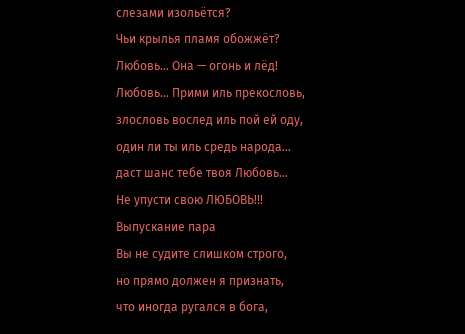слезами изольётся?
Чьи крылья пламя обожжёт?
Любовь… Она — огонь и лёд!
Любовь… Прими иль прекословь,
злословь вослед иль пой ей оду,
один ли ты иль средь народа…
даст шанс тебе твоя Любовь…
Не упусти свою ЛЮБОВЬ!!!
Выпускание пара
Вы не судите слишком строго,
но прямо должен я признать,
что иногда ругался в бога,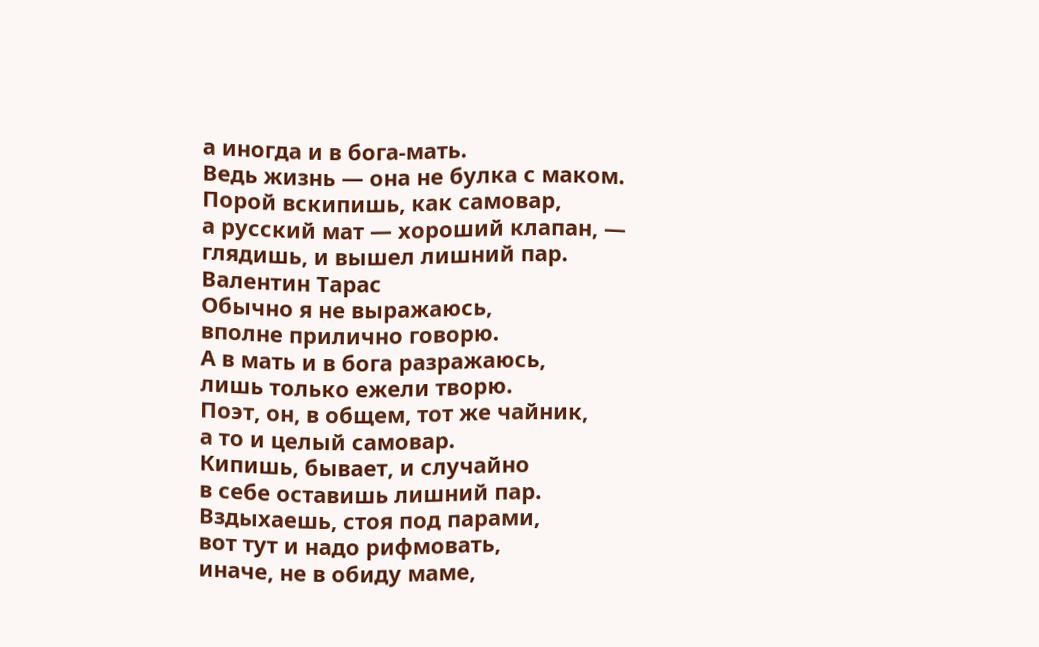а иногда и в бога-мать.
Ведь жизнь — она не булка с маком.
Порой вскипишь, как самовар,
а русский мат — хороший клапан, —
глядишь, и вышел лишний пар.
Валентин Тарас
Обычно я не выражаюсь,
вполне прилично говорю.
А в мать и в бога разражаюсь,
лишь только ежели творю.
Поэт, он, в общем, тот же чайник,
а то и целый самовар.
Кипишь, бывает, и случайно
в себе оставишь лишний пар.
Вздыхаешь, стоя под парами,
вот тут и надо рифмовать,
иначе, не в обиду маме,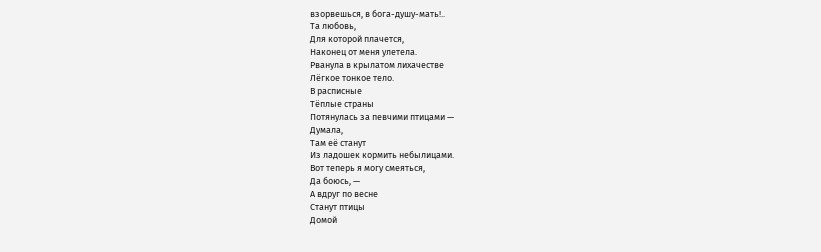взорвешься, в бога-душу-мать!..
Та любовь,
Для которой плачется,
Наконец от меня улетела.
Рванула в крылатом лихачестве
Лёгкое тонкое тело.
В расписные
Тёплые страны
Потянулась за певчими птицами —
Думала,
Там её станут
Из ладошек кормить небылицами.
Вот теперь я могу смеяться,
Да боюсь, —
А вдруг по весне
Станут птицы
Домой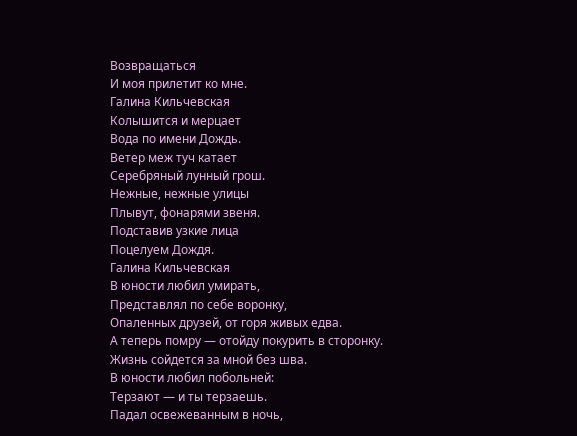Возвращаться
И моя прилетит ко мне.
Галина Кильчевская
Колышится и мерцает
Вода по имени Дождь.
Ветер меж туч катает
Серебряный лунный грош.
Нежные, нежные улицы
Плывут, фонарями звеня.
Подставив узкие лица
Поцелуем Дождя.
Галина Кильчевская
В юности любил умирать,
Представлял по себе воронку,
Опаленных друзей, от горя живых едва.
А теперь помру — отойду покурить в сторонку.
Жизнь сойдется за мной без шва.
В юности любил побольней:
Терзают — и ты терзаешь.
Падал освежеванным в ночь,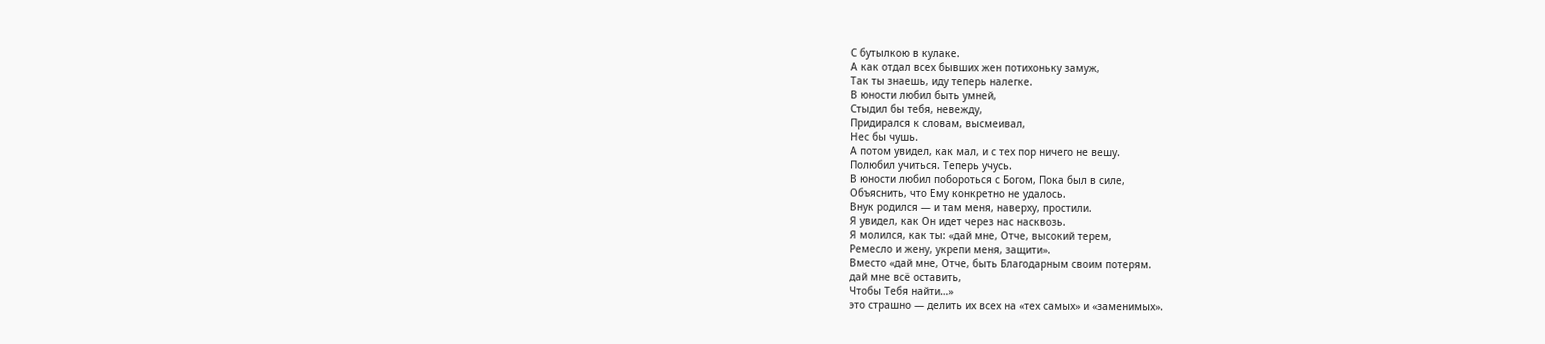С бутылкою в кулаке.
А как отдал всех бывших жен потихоньку замуж,
Так ты знаешь, иду теперь налегке.
В юности любил быть умней,
Стыдил бы тебя, невежду,
Придирался к словам, высмеивал,
Нес бы чушь.
А потом увидел, как мал, и с тех пор ничего не вешу.
Полюбил учиться. Теперь учусь.
В юности любил побороться с Богом, Пока был в силе,
Объяснить, что Ему конкретно не удалось.
Внук родился — и там меня, наверху, простили.
Я увидел, как Он идет через нас насквозь.
Я молился, как ты: «дай мне, Отче, высокий терем,
Ремесло и жену, укрепи меня, защити».
Вместо «дай мне, Отче, быть Благодарным своим потерям.
дай мне всё оставить,
Чтобы Тебя найти…»
это страшно — делить их всех на «тех самых» и «заменимых».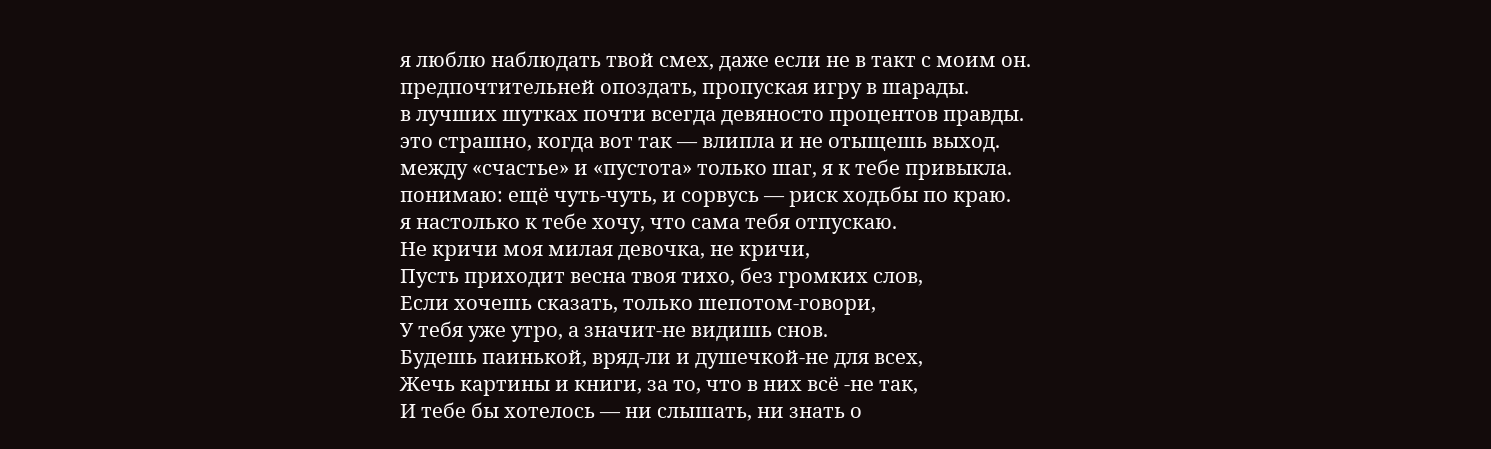я люблю наблюдать твой смех, даже если не в такт с моим он.
предпочтительней опоздать, пропуская игру в шарады.
в лучших шутках почти всегда девяносто процентов правды.
это страшно, когда вот так — влипла и не отыщешь выход.
между «счастье» и «пустота» только шаг, я к тебе привыкла.
понимаю: ещё чуть-чуть, и сорвусь — риск ходьбы по краю.
я настолько к тебе хочу, что сама тебя отпускаю.
Не кричи моя милая девочка, не кричи,
Пусть приходит весна твоя тихо, без громких слов,
Если хочешь сказать, только шепотом-говори,
У тебя уже утро, а значит-не видишь снов.
Будешь паинькой, вряд-ли и душечкой-не для всех,
Жечь картины и книги, за то, что в них всё -не так,
И тебе бы хотелось — ни слышать, ни знать о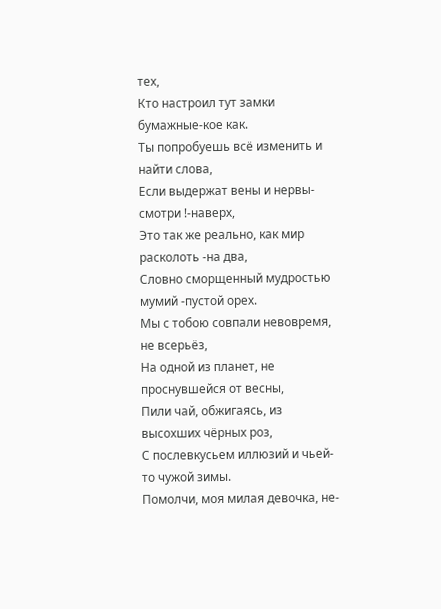тех,
Кто настроил тут замки бумажные-кое как.
Ты попробуешь всё изменить и найти слова,
Если выдержат вены и нервы-смотри !-наверх,
Это так же реально, как мир расколоть -на два,
Словно сморщенный мудростью мумий -пустой орех.
Мы с тобою совпали невовремя, не всерьёз,
На одной из планет, не проснувшейся от весны,
Пили чай, обжигаясь, из высохших чёрных роз,
С послевкусьем иллюзий и чьей-то чужой зимы.
Помолчи, моя милая девочка, не-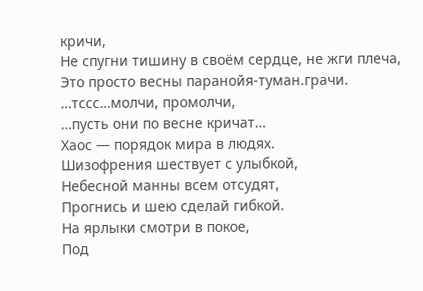кричи,
Не спугни тишину в своём сердце, не жги плеча,
Это просто весны паранойя-туман.грачи.
…тссс…молчи, промолчи,
…пусть они по весне кричат…
Хаос — порядок мира в людях.
Шизофрения шествует с улыбкой,
Небесной манны всем отсудят,
Прогнись и шею сделай гибкой.
На ярлыки смотри в покое,
Под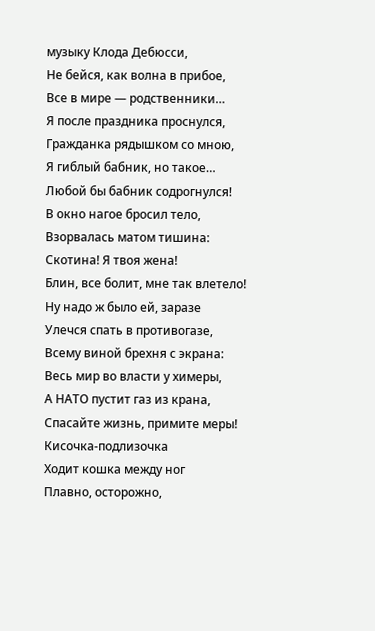музыку Клода Дебюсси,
Не бейся, как волна в прибое,
Все в мире — родственники…
Я после праздника проснулся,
Гражданка рядышком со мною,
Я гиблый бабник, но такое…
Любой бы бабник содрогнулся!
В окно нагое бросил тело,
Взорвалась матом тишина:
Скотина! Я твоя жена!
Блин, все болит, мне так влетело!
Ну надо ж было ей, заразе
Улечся спать в противогазе,
Всему виной брехня с экрана:
Весь мир во власти у химеры,
А НАТО пустит газ из крана,
Спасайте жизнь, примите меры!
Кисочка-подлизочка
Ходит кошка между ног
Плавно, осторожно,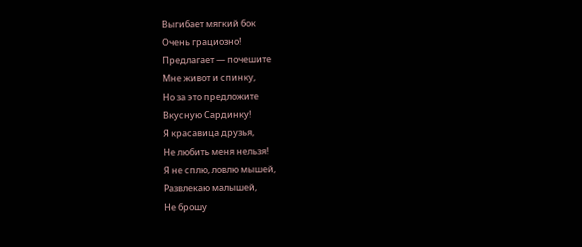Выгибает мягкий бок
Очень грациозно!
Предлагает — почешите
Мне живот и спинку,
Но за это предложите
Вкусную Сардинку!
Я красавица друзья,
Не любить меня нельзя!
Я не сплю, ловлю мышей,
Развлекаю малышей,
Не брошу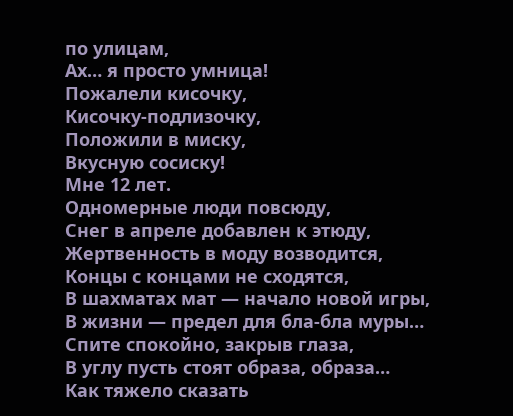по улицам,
Ах… я просто умница!
Пожалели кисочку,
Кисочку-подлизочку,
Положили в миску,
Вкусную сосиску!
Мне 12 лет.
Одномерные люди повсюду,
Снег в апреле добавлен к этюду,
Жертвенность в моду возводится,
Концы с концами не сходятся,
В шахматах мат — начало новой игры,
В жизни — предел для бла-бла муры…
Спите спокойно, закрыв глаза,
В углу пусть стоят образа, образа…
Как тяжело сказать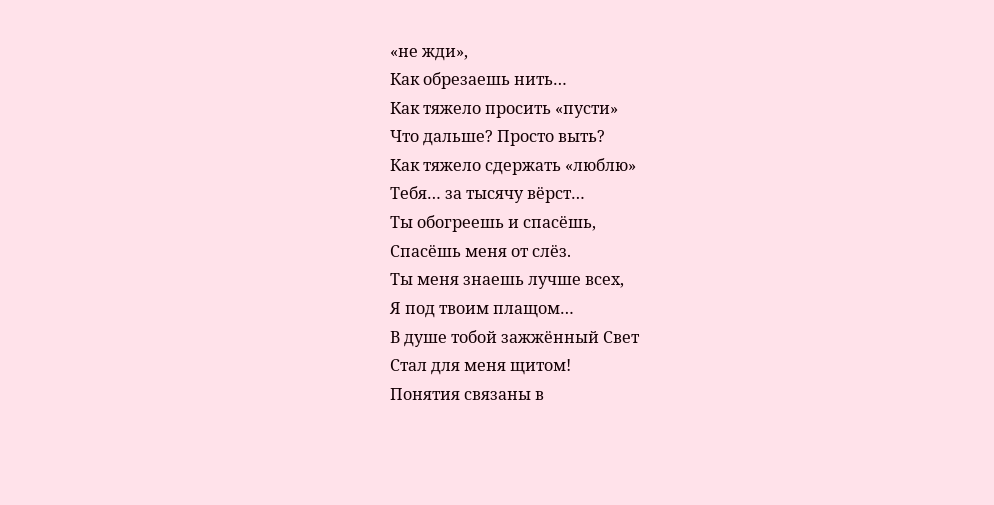«не жди»,
Как обрезаешь нить…
Как тяжело просить «пусти»
Что дальше? Просто выть?
Как тяжело сдержать «люблю»
Тебя… за тысячу вёрст…
Ты обогреешь и спасёшь,
Спасёшь меня от слёз.
Ты меня знаешь лучше всех,
Я под твоим плащом…
В душе тобой зажжённый Свет
Стал для меня щитом!
Понятия связаны в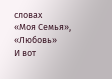словах
«Моя Семья», «Любовь»
И вот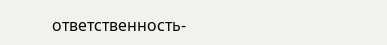ответственность-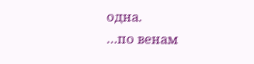одна.
…по венам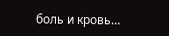боль и кровь…